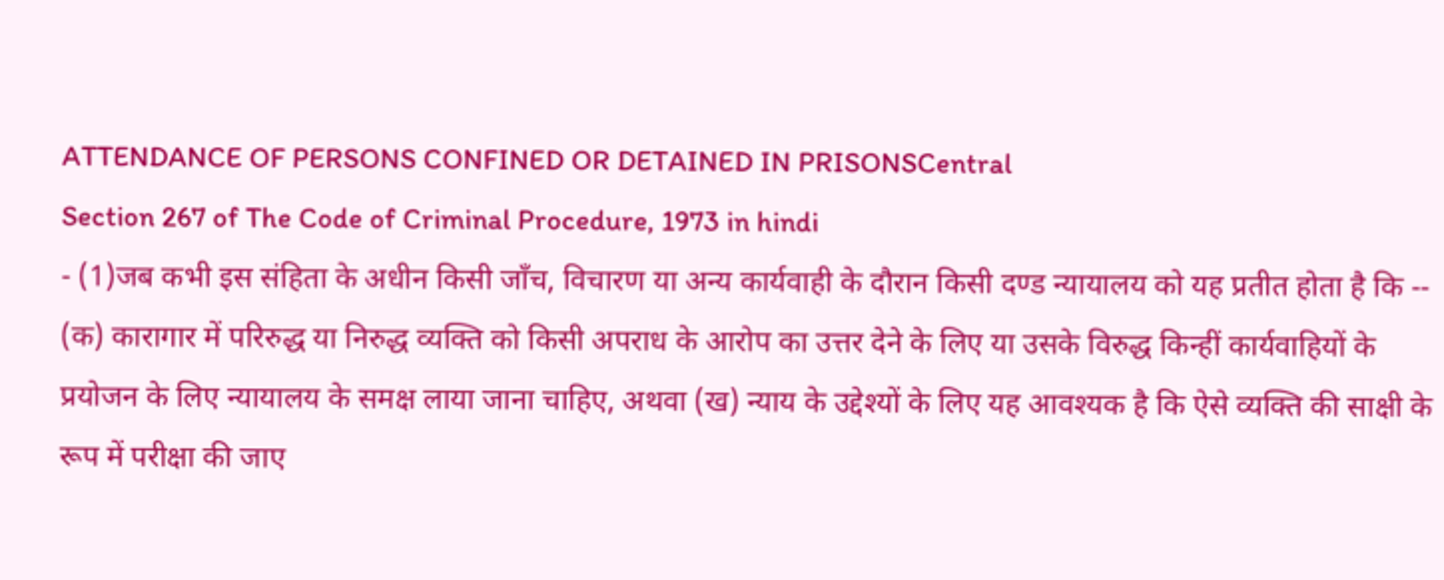ATTENDANCE OF PERSONS CONFINED OR DETAINED IN PRISONSCentral
Section 267 of The Code of Criminal Procedure, 1973 in hindi
- (1)जब कभी इस संहिता के अधीन किसी जाँच, विचारण या अन्य कार्यवाही के दौरान किसी दण्ड न्यायालय को यह प्रतीत होता है कि -- (क) कारागार में परिरुद्ध या निरुद्ध व्यक्ति को किसी अपराध के आरोप का उत्तर देने के लिए या उसके विरुद्ध किन्हीं कार्यवाहियों के प्रयोजन के लिए न्यायालय के समक्ष लाया जाना चाहिए, अथवा (ख) न्याय के उद्देश्यों के लिए यह आवश्यक है कि ऐसे व्यक्ति की साक्षी के रूप में परीक्षा की जाए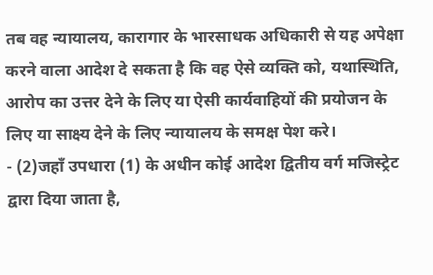तब वह न्यायालय, कारागार के भारसाधक अधिकारी से यह अपेक्षा करने वाला आदेश दे सकता है कि वह ऐसे व्यक्ति को, यथास्थिति, आरोप का उत्तर देने के लिए या ऐसी कार्यवाहियों की प्रयोजन के लिए या साक्ष्य देने के लिए न्यायालय के समक्ष पेश करे।
- (2)जहाँ उपधारा (1) के अधीन कोई आदेश द्वितीय वर्ग मजिस्ट्रेट द्वारा दिया जाता है,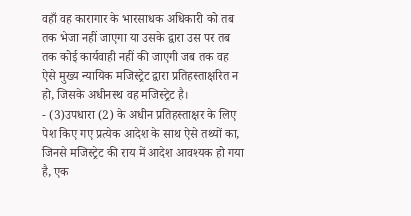वहाँ वह कारागार के भारसाधक अधिकारी को तब तक भेजा नहीं जाएगा या उसके द्वारा उस पर तब तक कोई कार्यवाही नहीं की जाएगी जब तक वह ऐसे मुख्य न्यायिक मजिस्ट्रेट द्वारा प्रतिहस्ताक्षरित न हो, जिसके अधीनस्थ वह मजिस्ट्रेट है।
- (3)उपधारा (2) के अधीन प्रतिहस्ताक्षर के लिए पेश किए गए प्रत्येक आदेश के साथ ऐसे तथ्यों का, जिनसे मजिस्ट्रेट की राय में आदेश आवश्यक हो गया है, एक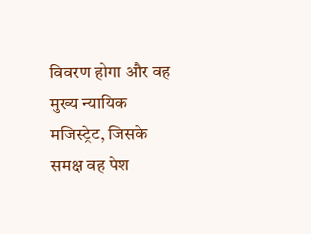विवरण होगा और वह मुख्य न्यायिक मजिस्ट्रेट, जिसके समक्ष वह पेश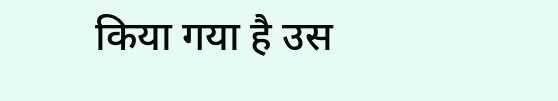किया गया है उस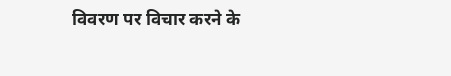विवरण पर विचार करने के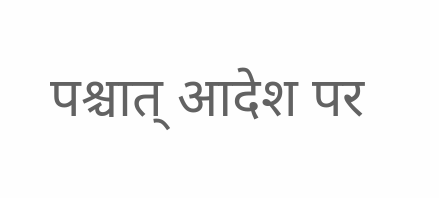पश्चात् आदेश पर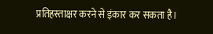प्रतिहस्ताक्षर करने से इंकार कर सकता है।